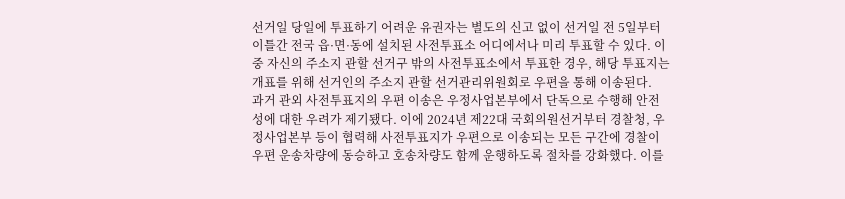선거일 당일에 투표하기 어려운 유권자는 별도의 신고 없이 선거일 전 5일부터 이틀간 전국 읍·면·동에 설치된 사전투표소 어디에서나 미리 투표할 수 있다. 이 중 자신의 주소지 관할 선거구 밖의 사전투표소에서 투표한 경우, 해당 투표지는 개표를 위해 선거인의 주소지 관할 선거관리위원회로 우편을 통해 이송된다.
과거 관외 사전투표지의 우편 이송은 우정사업본부에서 단독으로 수행해 안전성에 대한 우려가 제기됐다. 이에 2024년 제22대 국회의원선거부터 경찰청, 우정사업본부 등이 협력해 사전투표지가 우편으로 이송되는 모든 구간에 경찰이 우편 운송차량에 동승하고 호송차량도 함께 운행하도록 절차를 강화했다. 이를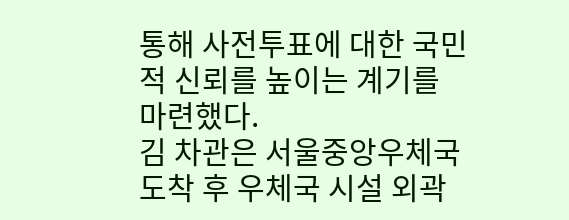통해 사전투표에 대한 국민적 신뢰를 높이는 계기를 마련했다.
김 차관은 서울중앙우체국 도착 후 우체국 시설 외곽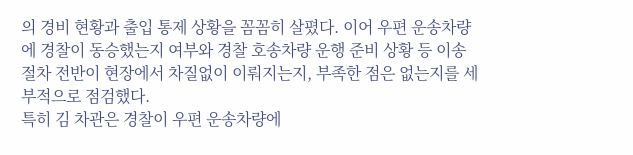의 경비 현황과 출입 통제 상황을 꼼꼼히 살폈다. 이어 우편 운송차량에 경찰이 동승했는지 여부와 경찰 호송차량 운행 준비 상황 등 이송 절차 전반이 현장에서 차질없이 이뤄지는지, 부족한 점은 없는지를 세부적으로 점검했다.
특히 김 차관은 경찰이 우편 운송차량에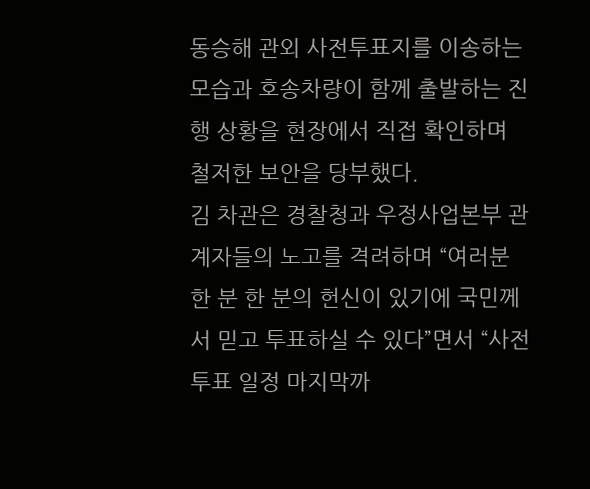동승해 관외 사전투표지를 이송하는 모습과 호송차량이 함께 출발하는 진행 상황을 현장에서 직접 확인하며 철저한 보안을 당부했다.
김 차관은 경찰청과 우정사업본부 관계자들의 노고를 격려하며 “여러분 한 분 한 분의 헌신이 있기에 국민께서 믿고 투표하실 수 있다”면서 “사전투표 일정 마지막까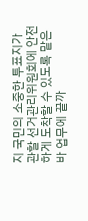지 국민의 소중한 투표지가 관할 선거관리위원회에 안전하게 도착할 수 있도록 맡은 바 업무에 끝까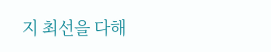지 최선을 다해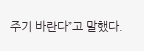주기 바란다”고 말했다.